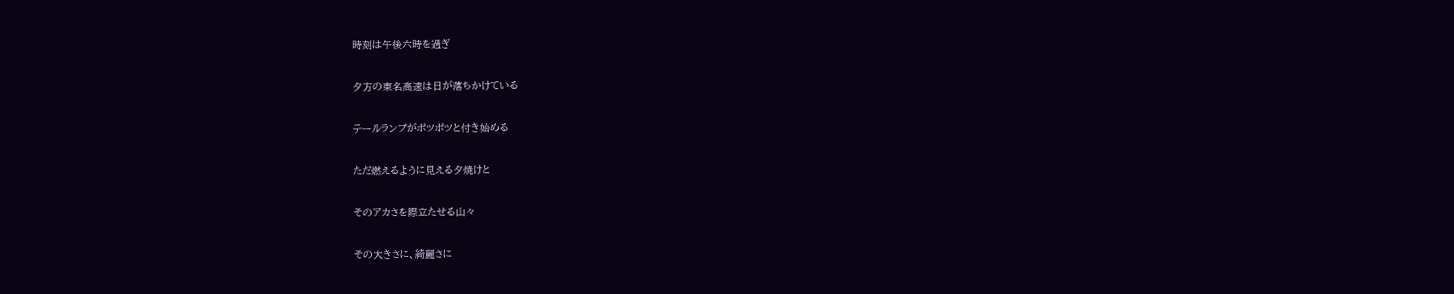時刻は午後六時を過ぎ

夕方の東名高速は日が落ちかけている

テールランプがポツポツと付き始める

ただ燃えるように見える夕焼けと

そのアカさを際立たせる山々

その大きさに、綺麗さに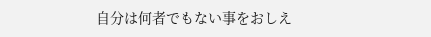自分は何者でもない事をおしえ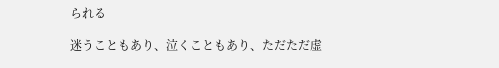られる

迷うこともあり、泣くこともあり、ただただ虚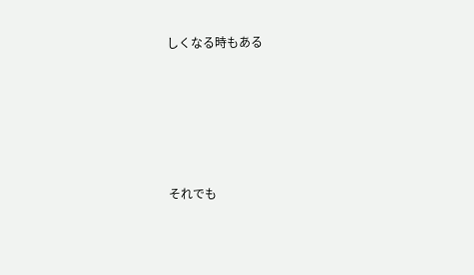しくなる時もある









それでも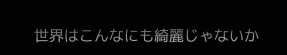世界はこんなにも綺麗じゃないか